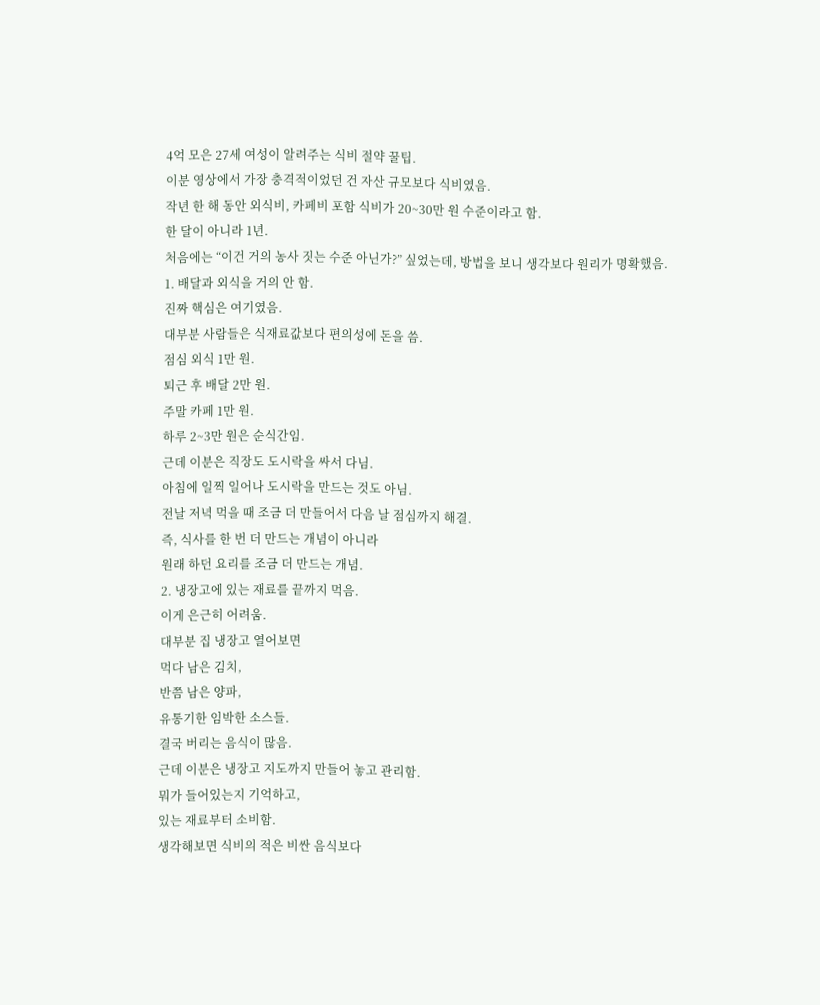4억 모은 27세 여성이 알려주는 식비 절약 꿀팁.
이분 영상에서 가장 충격적이었던 건 자산 규모보다 식비였음.
작년 한 해 동안 외식비, 카페비 포함 식비가 20~30만 원 수준이라고 함.
한 달이 아니라 1년.
처음에는 “이건 거의 농사 짓는 수준 아닌가?” 싶었는데, 방법을 보니 생각보다 원리가 명확했음.
1. 배달과 외식을 거의 안 함.
진짜 핵심은 여기였음.
대부분 사람들은 식재료값보다 편의성에 돈을 씀.
점심 외식 1만 원.
퇴근 후 배달 2만 원.
주말 카페 1만 원.
하루 2~3만 원은 순식간임.
근데 이분은 직장도 도시락을 싸서 다님.
아침에 일찍 일어나 도시락을 만드는 것도 아님.
전날 저녁 먹을 때 조금 더 만들어서 다음 날 점심까지 해결.
즉, 식사를 한 번 더 만드는 개념이 아니라
원래 하던 요리를 조금 더 만드는 개념.
2. 냉장고에 있는 재료를 끝까지 먹음.
이게 은근히 어려움.
대부분 집 냉장고 열어보면
먹다 남은 김치,
반쯤 남은 양파,
유통기한 임박한 소스들.
결국 버리는 음식이 많음.
근데 이분은 냉장고 지도까지 만들어 놓고 관리함.
뭐가 들어있는지 기억하고,
있는 재료부터 소비함.
생각해보면 식비의 적은 비싼 음식보다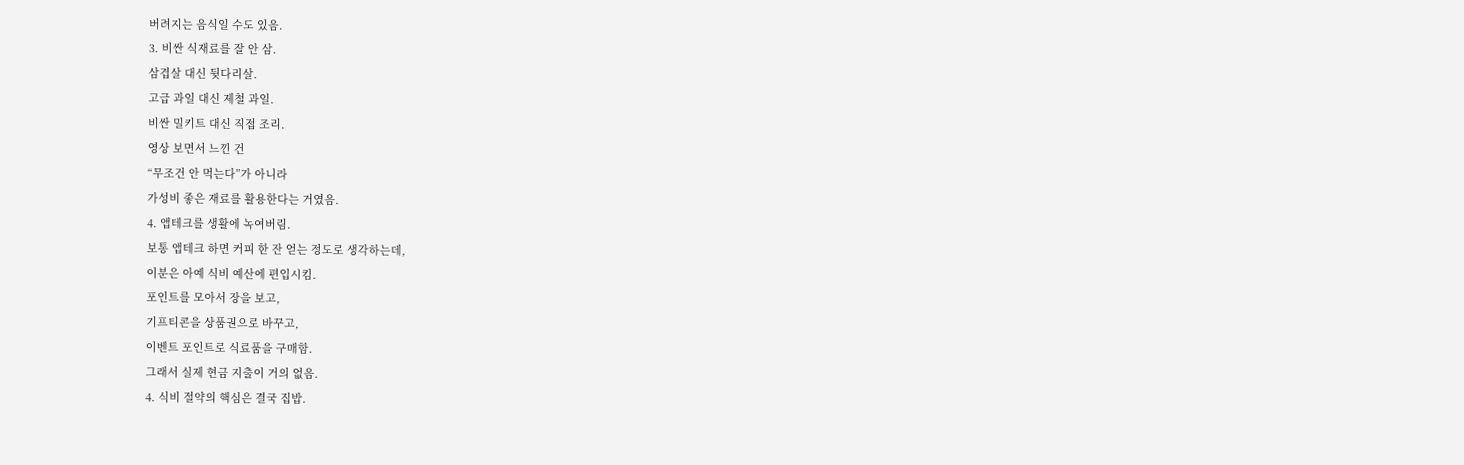버려지는 음식일 수도 있음.
3. 비싼 식재료를 잘 안 삼.
삼겹살 대신 뒷다리살.
고급 과일 대신 제철 과일.
비싼 밀키트 대신 직접 조리.
영상 보면서 느낀 건
“무조건 안 먹는다”가 아니라
가성비 좋은 재료를 활용한다는 거였음.
4. 앱테크를 생활에 녹여버림.
보통 앱테크 하면 커피 한 잔 얻는 정도로 생각하는데,
이분은 아예 식비 예산에 편입시킴.
포인트를 모아서 장을 보고,
기프티콘을 상품권으로 바꾸고,
이벤트 포인트로 식료품을 구매함.
그래서 실제 현금 지출이 거의 없음.
4. 식비 절약의 핵심은 결국 집밥.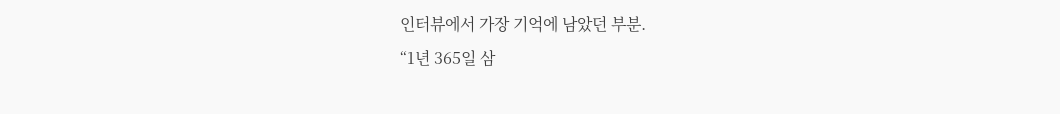인터뷰에서 가장 기억에 남았던 부분.
“1년 365일 삼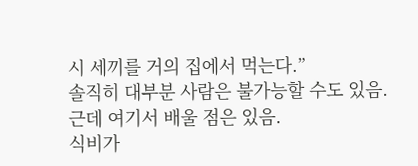시 세끼를 거의 집에서 먹는다.”
솔직히 대부분 사람은 불가능할 수도 있음.
근데 여기서 배울 점은 있음.
식비가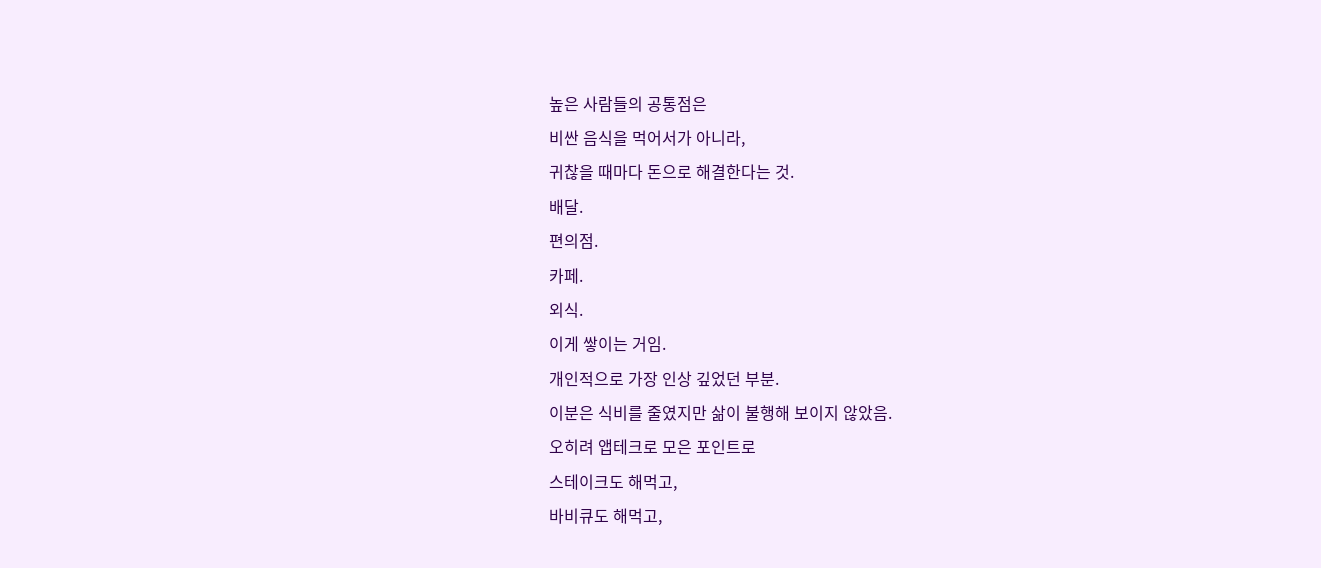높은 사람들의 공통점은
비싼 음식을 먹어서가 아니라,
귀찮을 때마다 돈으로 해결한다는 것.
배달.
편의점.
카페.
외식.
이게 쌓이는 거임.
개인적으로 가장 인상 깊었던 부분.
이분은 식비를 줄였지만 삶이 불행해 보이지 않았음.
오히려 앱테크로 모은 포인트로
스테이크도 해먹고,
바비큐도 해먹고,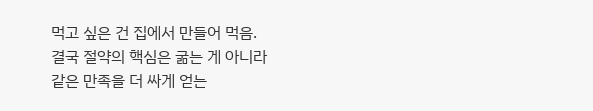먹고 싶은 건 집에서 만들어 먹음.
결국 절약의 핵심은 굶는 게 아니라
같은 만족을 더 싸게 얻는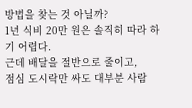방법을 찾는 것 아닐까?
1년 식비 20만 원은 솔직히 따라 하기 어렵다.
근데 배달을 절반으로 줄이고,
점심 도시락만 싸도 대부분 사람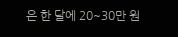은 한 달에 20~30만 원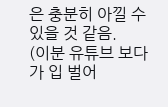은 충분히 아낄 수 있을 것 같음.
(이분 유튜브 보다가 입 벌어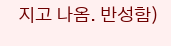지고 나옴. 반성함)